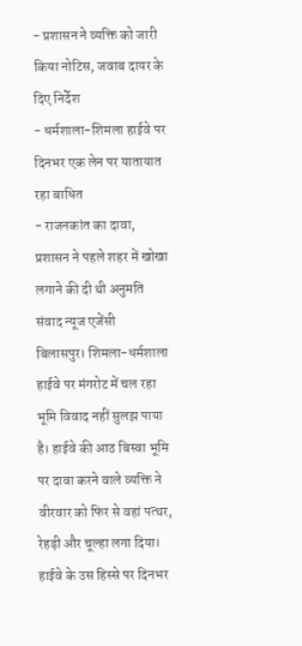- प्रशासन ने व्यक्ति को जारी किया नोटिस, जवाब दायर के दिए निर्देश
- धर्मशाला-शिमला हाईवे पर दिनभर एक लेन पर यातायात रहा बाधित
- राजनकांत का दावा, प्रशासन ने पहले शहर में खोखा लगाने की दी थी अनुमति
संवाद न्यूज एजेंसी
बिलासपुर। शिमला-धर्मशाला हाईवे पर मंगरोट में चल रहा भूमि विवाद नहीं सुलझ पाया है। हाईवे की आठ बिस्वा भूमि पर दावा करने वाले व्यक्ति ने वीरवार को फिर से वहां पत्थर, रेहड़ी और चूल्हा लगा दिया। हाईवे के उस हिस्से पर दिनभर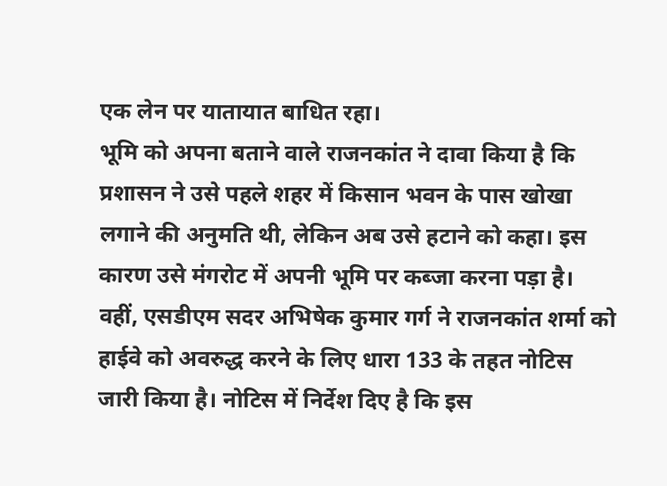एक लेन पर यातायात बाधित रहा।
भूमि को अपना बताने वाले राजनकांत ने दावा किया है कि प्रशासन ने उसे पहले शहर में किसान भवन के पास खोखा लगाने की अनुमति थी, लेकिन अब उसे हटाने को कहा। इस कारण उसे मंगरोट में अपनी भूमि पर कब्जा करना पड़ा है। वहीं, एसडीएम सदर अभिषेक कुमार गर्ग ने राजनकांत शर्मा को हाईवे को अवरुद्ध करने के लिए धारा 133 के तहत नोटिस जारी किया है। नोटिस में निर्देश दिए है कि इस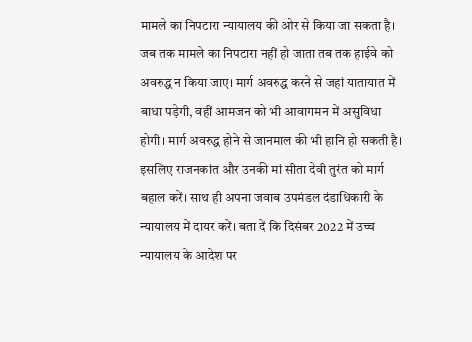मामले का निपटारा न्यायालय की ओर से किया जा सकता है। जब तक मामले का निपटारा नहीं हो जाता तब तक हाईवे को अवरुद्ध न किया जाए। मार्ग अवरुद्ध करने से जहां यातायात में बाधा पड़ेगी, वहीं आमजन को भी आवागमन में असुविधा होगी। मार्ग अवरुद्ध होने से जानमाल की भी हानि हो सकती है। इसलिए राजनकांत और उनकी मां सीता देवी तुरंत को मार्ग बहाल करें। साथ ही अपना जवाब उपमंडल दंडाधिकारी के न्यायालय में दायर करें। बता दें कि दिसंबर 2022 में उच्च न्यायालय के आदेश पर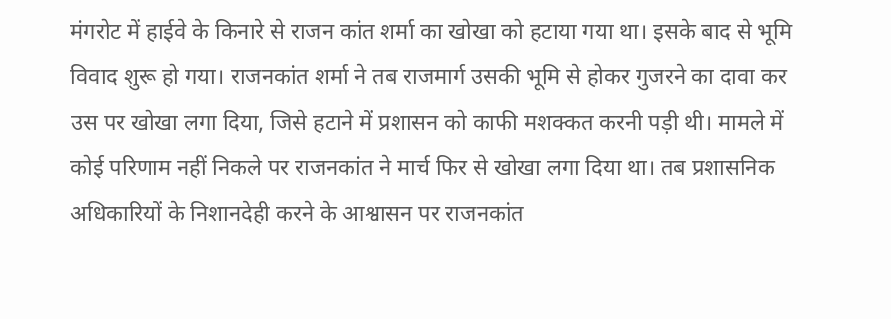मंगरोट में हाईवे के किनारे से राजन कांत शर्मा का खोखा को हटाया गया था। इसके बाद से भूमि विवाद शुरू हो गया। राजनकांत शर्मा ने तब राजमार्ग उसकी भूमि से होकर गुजरने का दावा कर उस पर खोखा लगा दिया, जिसे हटाने में प्रशासन को काफी मशक्कत करनी पड़ी थी। मामले में कोई परिणाम नहीं निकले पर राजनकांत ने मार्च फिर से खोखा लगा दिया था। तब प्रशासनिक अधिकारियों के निशानदेही करने के आश्वासन पर राजनकांत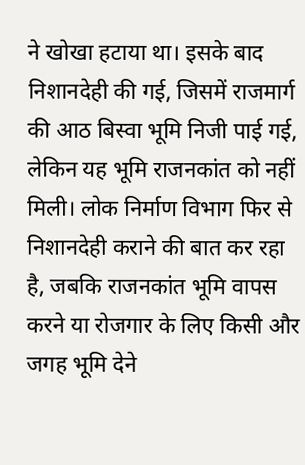ने खोखा हटाया था। इसके बाद निशानदेही की गई, जिसमें राजमार्ग की आठ बिस्वा भूमि निजी पाई गई, लेकिन यह भूमि राजनकांत को नहीं मिली। लोक निर्माण विभाग फिर से निशानदेही कराने की बात कर रहा है, जबकि राजनकांत भूमि वापस करने या रोजगार के लिए किसी और जगह भूमि देने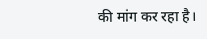की मांग कर रहा है।